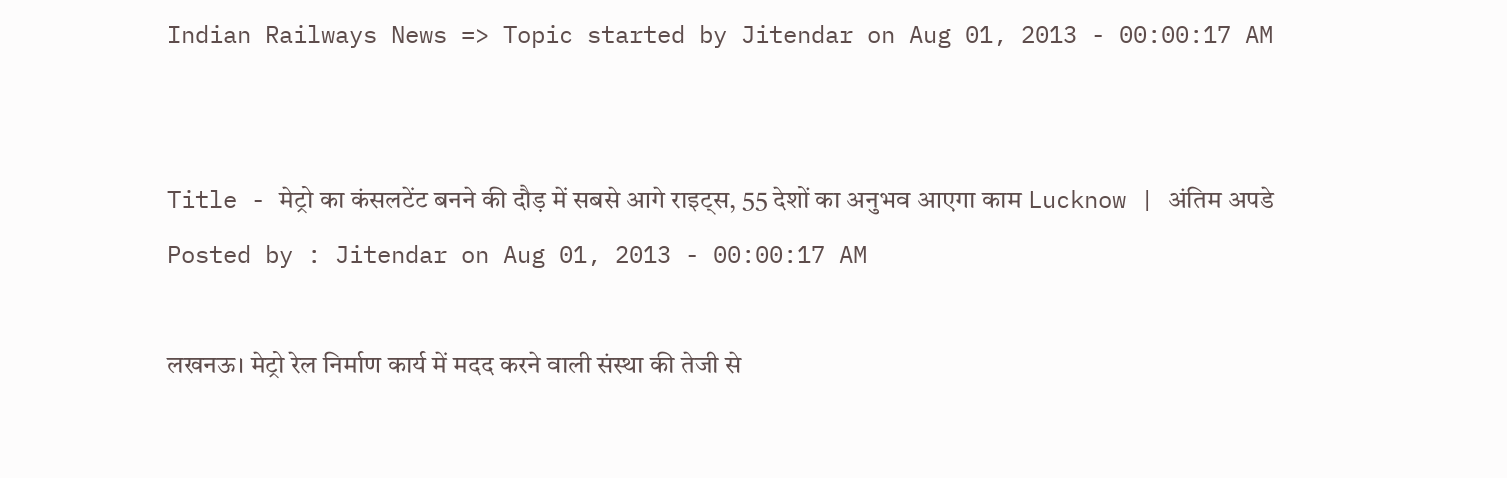Indian Railways News => Topic started by Jitendar on Aug 01, 2013 - 00:00:17 AM


Title - मेट्रो का कंसलटेंट बनने की दौड़ में सबसे आगे राइट्स, 55 देशों का अनुभव आएगा काम Lucknow | अंतिम अपडे
Posted by : Jitendar on Aug 01, 2013 - 00:00:17 AM

लखनऊ। मेट्रो रेल निर्माण कार्य में मदद करने वाली संस्था की तेजी से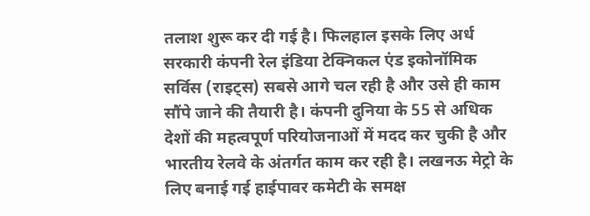तलाश शुरू कर दी गई है। फिलहाल इसके लिए अर्ध सरकारी कंपनी रेल इंडिया टेक्निकल एंड इकोनॉमिक सर्विस (राइट्स) सबसे आगे चल रही है और उसे ही काम सौंपे जाने की तैयारी है। कंपनी दुनिया के 55 से अधिक देशों की महत्वपूर्ण परियोजनाओं में मदद कर चुकी है और भारतीय रेलवे के अंतर्गत काम कर रही है। लखनऊ मेट्रो के लिए बनाई गई हाईपावर कमेटी के समक्ष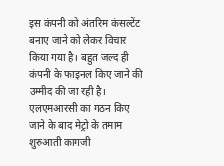इस कंपनी को अंतरिम कंसल्टेंट बनाए जाने को लेकर विचार किया गया है। बहुत जल्द ही कंपनी के फाइनल किए जाने की उम्मीद की जा रही है।
एलएमआरसी का गठन किए जाने के बाद मेट्रो के तमाम शुरुआती कागजी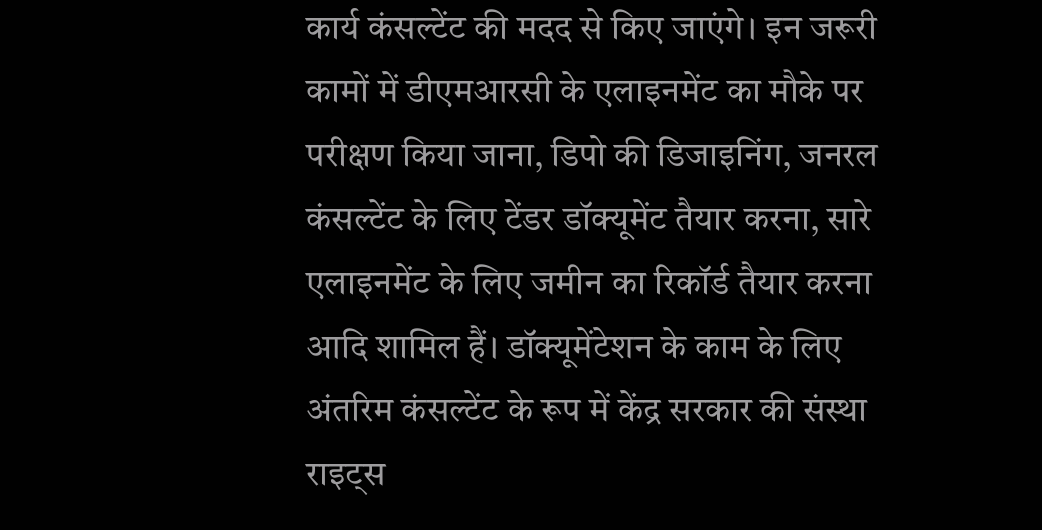कार्य कंसल्टेंट की मदद से किए जाएंगे। इन जरूरी कामों में डीएमआरसी के एलाइनमेंट का मौके पर परीक्षण किया जाना, डिपो की डिजाइनिंग, जनरल कंसल्टेंट के लिए टेंडर डॉक्यूमेंट तैयार करना, सारे एलाइनमेंट के लिए जमीन का रिकॉर्ड तैयार करना आदि शामिल हैं। डॉक्यूमेंटेशन के काम के लिए अंतरिम कंसल्टेंट के रूप में केंद्र सरकार की संस्था राइट्स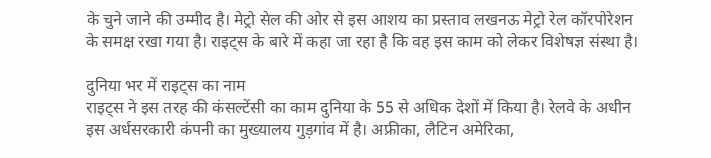के चुने जाने की उम्मीद है। मेट्रो सेल की ओर से इस आशय का प्रस्ताव लखनऊ मेट्रो रेल कॉरपोरेशन के समक्ष रखा गया है। राइट्स के बारे में कहा जा रहा है कि वह इस काम को लेकर विशेषज्ञ संस्था है।

दुनिया भर में राइट्स का नाम
राइट्स ने इस तरह की कंसल्टेंसी का काम दुनिया के 55 से अधिक देशों में किया है। रेलवे के अधीन इस अर्धसरकारी कंपनी का मुख्यालय गुड़गांव में है। अफ्रीका, लैटिन अमेरिका,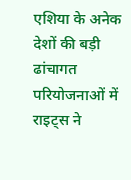एशिया के अनेक देशों की बड़ी ढांचागत परियोजनाओं में राइट्स ने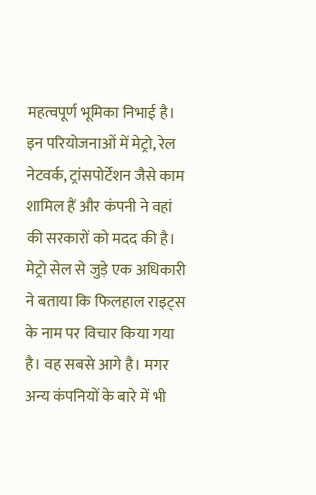महत्वपूर्ण भूमिका निभाई है। इन परियोजनाओं में मेट्रो, रेल नेटवर्क, ट्रांसपोर्टेशन जैसे काम शामिल हैं और कंपनी ने वहां की सरकारों को मदद की है। मेट्रो सेल से जुड़े एक अधिकारी ने बताया कि फिलहाल राइट्स के नाम पर विचार किया गया है। वह सबसे आगे है। मगर अन्य कंपनियों के बारे में भी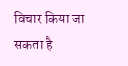विचार किया जा सकता है